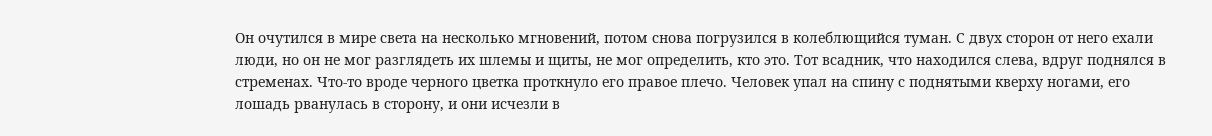Он очутился в мире света на несколько мгновений, потом снова погрузился в колеблющийся туман. С двух сторон от него ехали люди, но он не мог разглядеть их шлемы и щиты, не мог определить, кто это. Тот всадник, что находился слева, вдруг поднялся в стременах. Что-то вроде черного цветка проткнуло его правое плечо. Человек упал на спину с поднятыми кверху ногами, его лошадь рванулась в сторону, и они исчезли в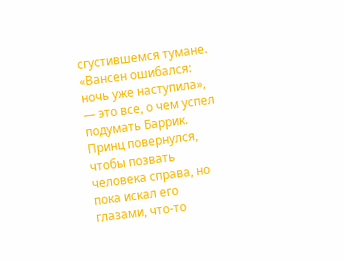сгустившемся тумане.
«Вансен ошибался: ночь уже наступила», — это все, о чем успел подумать Баррик.
Принц повернулся, чтобы позвать человека справа, но пока искал его глазами, что-то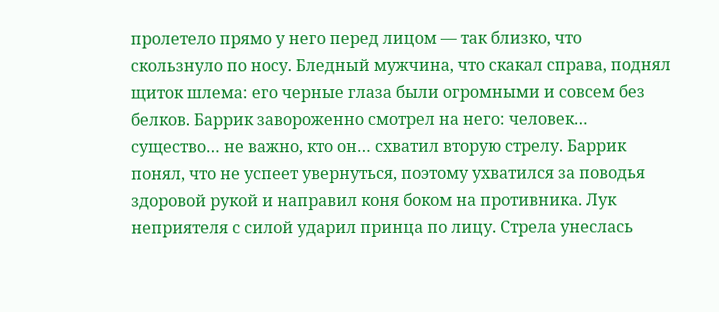пролетело прямо у него перед лицом — так близко, что скользнуло по носу. Бледный мужчина, что скакал справа, поднял щиток шлема: его черные глаза были огромными и совсем без белков. Баррик завороженно смотрел на него: человек… существо… не важно, кто он… схватил вторую стрелу. Баррик понял, что не успеет увернуться, поэтому ухватился за поводья здоровой рукой и направил коня боком на противника. Лук неприятеля с силой ударил принца по лицу. Стрела унеслась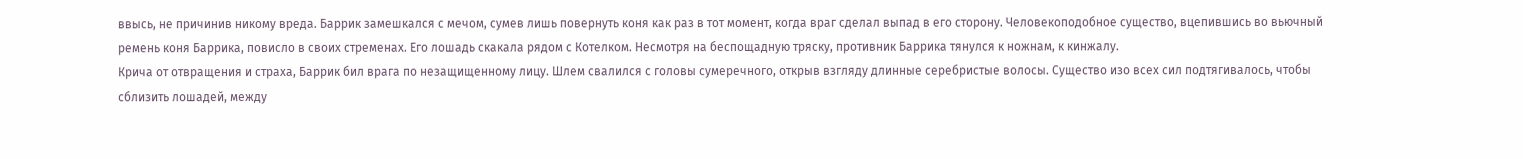ввысь, не причинив никому вреда. Баррик замешкался с мечом, сумев лишь повернуть коня как раз в тот момент, когда враг сделал выпад в его сторону. Человекоподобное существо, вцепившись во вьючный ремень коня Баррика, повисло в своих стременах. Его лошадь скакала рядом с Котелком. Несмотря на беспощадную тряску, противник Баррика тянулся к ножнам, к кинжалу.
Крича от отвращения и страха, Баррик бил врага по незащищенному лицу. Шлем свалился с головы сумеречного, открыв взгляду длинные серебристые волосы. Существо изо всех сил подтягивалось, чтобы сблизить лошадей, между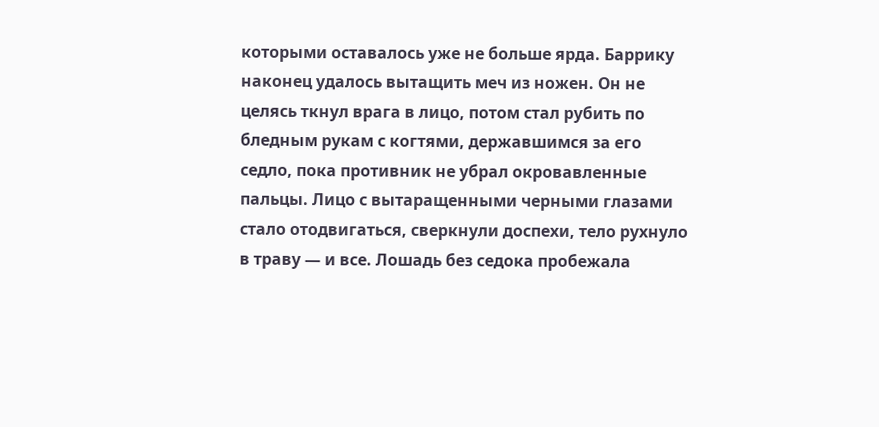которыми оставалось уже не больше ярда. Баррику наконец удалось вытащить меч из ножен. Он не целясь ткнул врага в лицо, потом стал рубить по бледным рукам с когтями, державшимся за его седло, пока противник не убрал окровавленные пальцы. Лицо с вытаращенными черными глазами стало отодвигаться, сверкнули доспехи, тело рухнуло в траву — и все. Лошадь без седока пробежала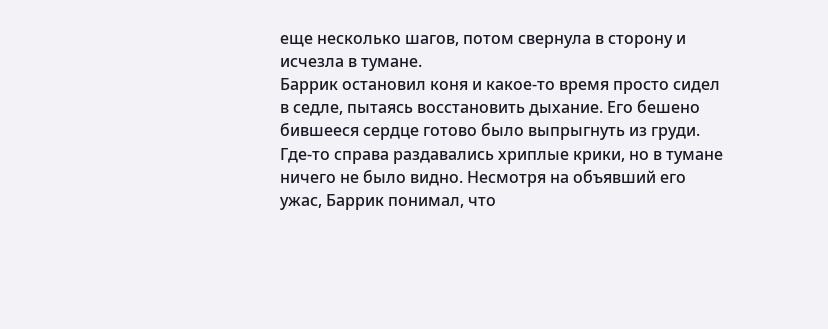еще несколько шагов, потом свернула в сторону и исчезла в тумане.
Баррик остановил коня и какое-то время просто сидел в седле, пытаясь восстановить дыхание. Его бешено бившееся сердце готово было выпрыгнуть из груди. Где-то справа раздавались хриплые крики, но в тумане ничего не было видно. Несмотря на объявший его ужас, Баррик понимал, что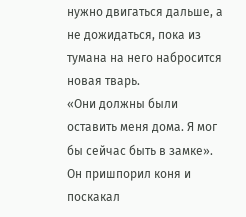нужно двигаться дальше, а не дожидаться, пока из тумана на него набросится новая тварь.
«Они должны были оставить меня дома. Я мог бы сейчас быть в замке».
Он пришпорил коня и поскакал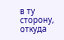в ту сторону, откуда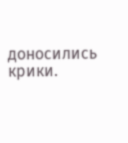доносились крики.